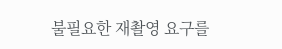불필요한 재촬영 요구를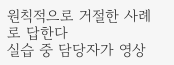원칙적으로 거절한 사례로 답한다
실습 중 담당자가 영상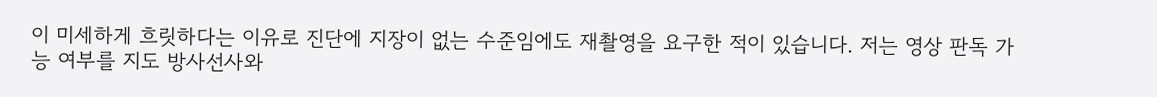이 미세하게 흐릿하다는 이유로 진단에 지장이 없는 수준임에도 재촬영을 요구한 적이 있습니다. 저는 영상 판독 가능 여부를 지도 방사선사와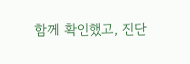함께 확인했고, 진단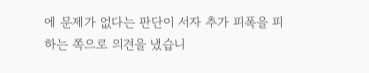에 문제가 없다는 판단이 서자 추가 피폭을 피하는 쪽으로 의견을 냈습니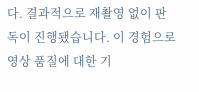다. 결과적으로 재촬영 없이 판독이 진행됐습니다. 이 경험으로 영상 품질에 대한 기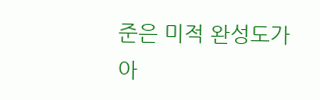준은 미적 완성도가 아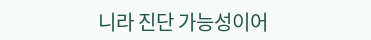니라 진단 가능성이어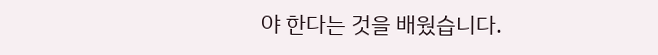야 한다는 것을 배웠습니다.